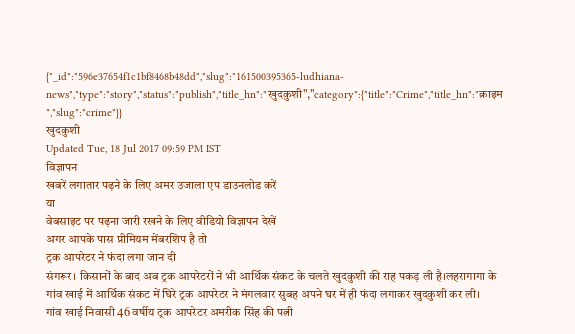{"_id":"596e37654f1c1bf8468b48dd","slug":"161500395365-ludhiana-news","type":"story","status":"publish","title_hn":"खुदकुशी","category":{"title":"Crime","title_hn":"क्राइम ","slug":"crime"}}
खुदकुशी
Updated Tue, 18 Jul 2017 09:59 PM IST
विज्ञापन
खबरें लगातार पढ़ने के लिए अमर उजाला एप डाउनलोड करें
या
वेबसाइट पर पढ़ना जारी रखने के लिए वीडियो विज्ञापन देखें
अगर आपके पास प्रीमियम मेंबरशिप है तो
ट्रक आपरेटर ने फंदा लगा जान दी
संगरूर। किसानों के बाद अब ट्रक आपरेटरों ने भी आर्थिक संकट के चलते खुदकुशी की राह पकड़ ली है।लहरागागा के गांव खाई में आर्थिक संकट में घिरे ट्रक आपरेटर ने मंगलवार सुबह अपने घर में ही फंदा लगाकर खुदकुशी कर ली।
गांव खाई निवासी 46 वर्षीय ट्रक आपरेटर अमरीक सिंह की पत्नी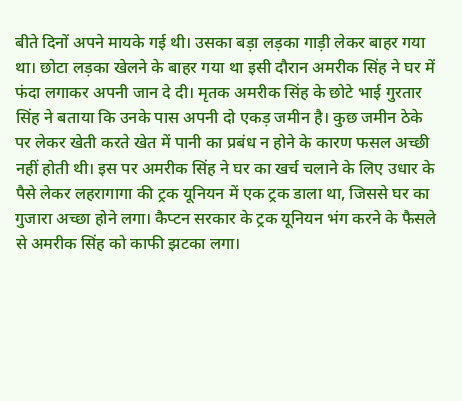बीते दिनों अपने मायके गई थी। उसका बड़ा लड़का गाड़ी लेकर बाहर गया था। छोटा लड़का खेलने के बाहर गया था इसी दौरान अमरीक सिंह ने घर में फंदा लगाकर अपनी जान दे दी। मृतक अमरीक सिंह के छोटे भाई गुरतार सिंह ने बताया कि उनके पास अपनी दो एकड़ जमीन है। कुछ जमीन ठेके पर लेकर खेती करते खेत में पानी का प्रबंध न होने के कारण फसल अच्छी नहीं होती थी। इस पर अमरीक सिंह ने घर का खर्च चलाने के लिए उधार के पैसे लेकर लहरागागा की ट्रक यूनियन में एक ट्रक डाला था, जिससे घर का गुजारा अच्छा होने लगा। कैप्टन सरकार के ट्रक यूनियन भंग करने के फैसले से अमरीक सिंह को काफी झटका लगा।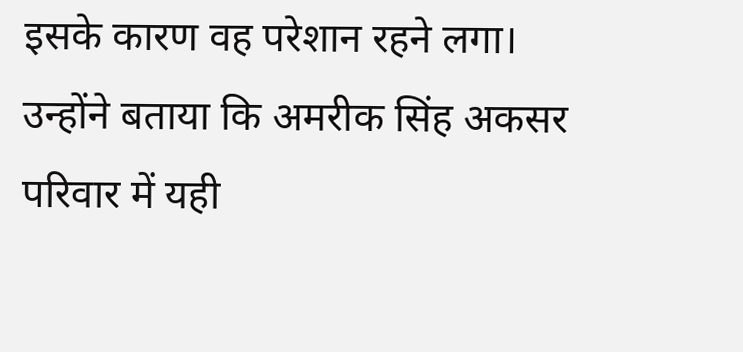इसके कारण वह परेशान रहने लगा।
उन्होंने बताया कि अमरीक सिंह अकसर परिवार में यही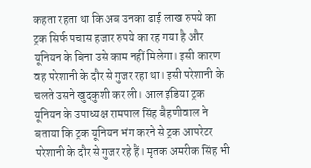कहता रहता था कि अब उनका ढाई लाख रुपये का ट्रक सिर्फ पचास हजार रुपये का रह गया है और यूनियन के बिना उसे काम नहीं मिलेगा। इसी कारण वह परेशानी के दौर से गुजर रहा था। इसी परेशानी के चलते उसने खुदकुशी कर ली। आल इंडिया ट्रक यूनियन के उपाध्यक्ष रामपाल सिंह बैहणीवाल ने बताया कि ट्रक यूनियन भंग करने से ट्रक आपरेटर परेशानी के दौर से गुजर रहे हैं। मृतक अमरीक सिंह भी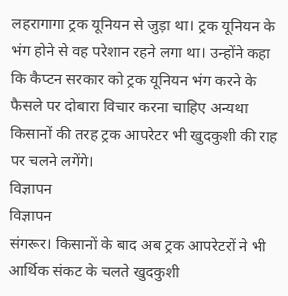लहरागागा ट्रक यूनियन से जुड़ा था। ट्रक यूनियन के भंग होने से वह परेशान रहने लगा था। उन्होंने कहा कि कैप्टन सरकार को ट्रक यूनियन भंग करने के फैसले पर दोबारा विचार करना चाहिए अन्यथा किसानों की तरह ट्रक आपरेटर भी खुदकुशी की राह पर चलने लगेंगे।
विज्ञापन
विज्ञापन
संगरूर। किसानों के बाद अब ट्रक आपरेटरों ने भी आर्थिक संकट के चलते खुदकुशी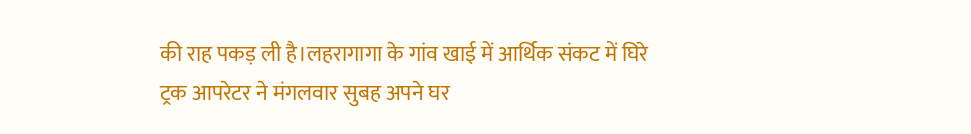की राह पकड़ ली है।लहरागागा के गांव खाई में आर्थिक संकट में घिरे ट्रक आपरेटर ने मंगलवार सुबह अपने घर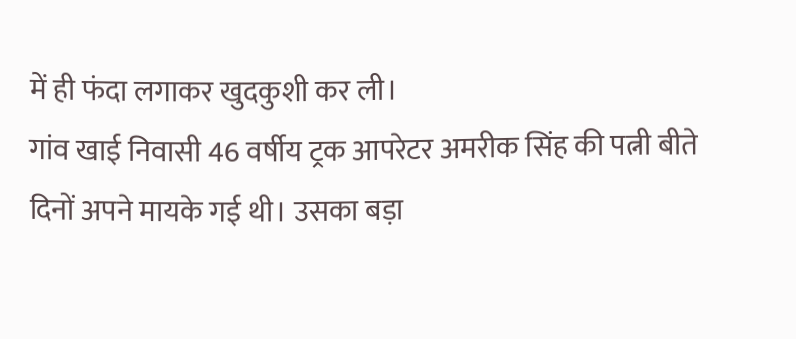में ही फंदा लगाकर खुदकुशी कर ली।
गांव खाई निवासी 46 वर्षीय ट्रक आपरेटर अमरीक सिंह की पत्नी बीते दिनों अपने मायके गई थी। उसका बड़ा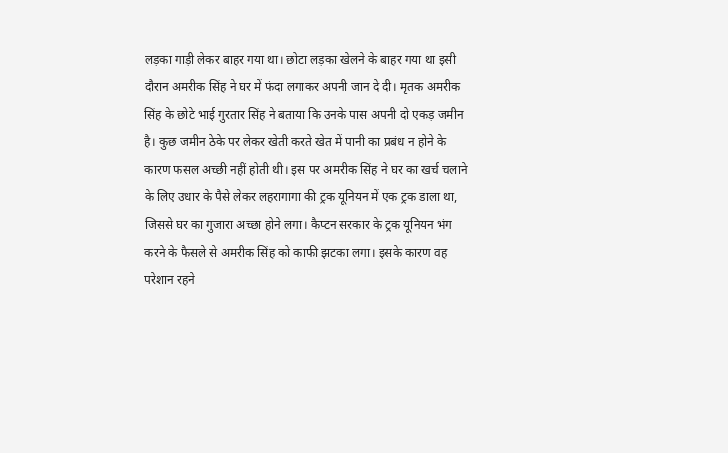लड़का गाड़ी लेकर बाहर गया था। छोटा लड़का खेलने के बाहर गया था इसी दौरान अमरीक सिंह ने घर में फंदा लगाकर अपनी जान दे दी। मृतक अमरीक सिंह के छोटे भाई गुरतार सिंह ने बताया कि उनके पास अपनी दो एकड़ जमीन है। कुछ जमीन ठेके पर लेकर खेती करते खेत में पानी का प्रबंध न होने के कारण फसल अच्छी नहीं होती थी। इस पर अमरीक सिंह ने घर का खर्च चलाने के लिए उधार के पैसे लेकर लहरागागा की ट्रक यूनियन में एक ट्रक डाला था, जिससे घर का गुजारा अच्छा होने लगा। कैप्टन सरकार के ट्रक यूनियन भंग करने के फैसले से अमरीक सिंह को काफी झटका लगा। इसके कारण वह परेशान रहने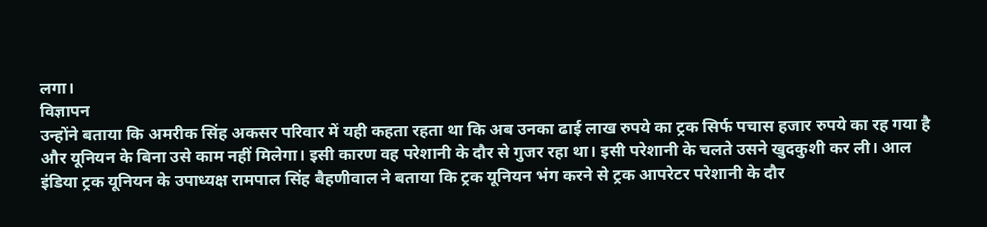लगा।
विज्ञापन
उन्होंने बताया कि अमरीक सिंह अकसर परिवार में यही कहता रहता था कि अब उनका ढाई लाख रुपये का ट्रक सिर्फ पचास हजार रुपये का रह गया है और यूनियन के बिना उसे काम नहीं मिलेगा। इसी कारण वह परेशानी के दौर से गुजर रहा था। इसी परेशानी के चलते उसने खुदकुशी कर ली। आल इंडिया ट्रक यूनियन के उपाध्यक्ष रामपाल सिंह बैहणीवाल ने बताया कि ट्रक यूनियन भंग करने से ट्रक आपरेटर परेशानी के दौर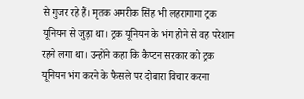से गुजर रहे हैं। मृतक अमरीक सिंह भी लहरागागा ट्रक यूनियन से जुड़ा था। ट्रक यूनियन के भंग होने से वह परेशान रहने लगा था। उन्होंने कहा कि कैप्टन सरकार को ट्रक यूनियन भंग करने के फैसले पर दोबारा विचार करना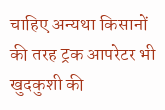चाहिए अन्यथा किसानों की तरह ट्रक आपरेटर भी खुदकुशी की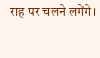राह पर चलने लगेंगे।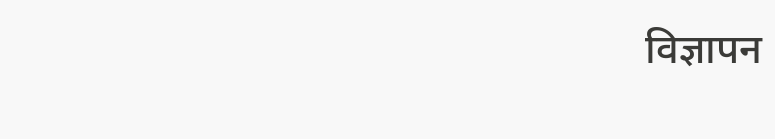विज्ञापन